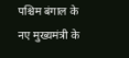पश्चिम बंगाल के नए मुख्यमंत्री के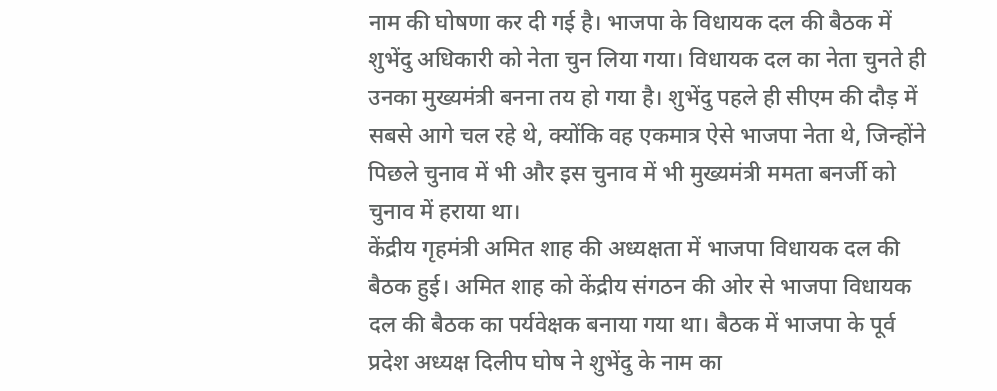नाम की घोषणा कर दी गई है। भाजपा के विधायक दल की बैठक में शुभेंदु अधिकारी को नेता चुन लिया गया। विधायक दल का नेता चुनते ही उनका मुख्यमंत्री बनना तय हो गया है। शुभेंदु पहले ही सीएम की दौड़ में सबसे आगे चल रहे थे, क्योंकि वह एकमात्र ऐसे भाजपा नेता थे, जिन्होंने पिछले चुनाव में भी और इस चुनाव में भी मुख्यमंत्री ममता बनर्जी को चुनाव में हराया था।
केंद्रीय गृहमंत्री अमित शाह की अध्यक्षता में भाजपा विधायक दल की बैठक हुई। अमित शाह को केंद्रीय संगठन की ओर से भाजपा विधायक दल की बैठक का पर्यवेक्षक बनाया गया था। बैठक में भाजपा के पूर्व प्रदेश अध्यक्ष दिलीप घोष ने शुभेंदु के नाम का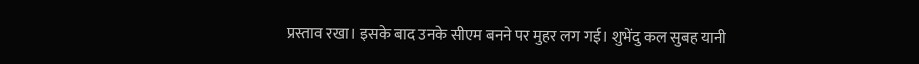प्रस्ताव रखा। इसके बाद उनके सीएम बनने पर मुहर लग गई। शुभेंदु कल सुबह यानी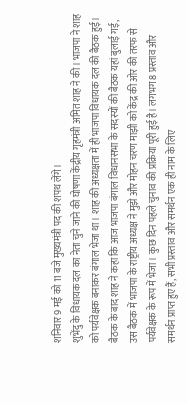शनिवार 9 मई को 11 बजे मुख्यमंत्री पद की शपथ लेंगे।
शुभेंदु के विधायक दल का नेता चुने जाने की घोषणा केंद्रीय गृहमंत्री अमित शाह ने की। भाजपा ने शाह को पर्यवेक्षक बनाकर बंगाल भेजा था। शाह की अध्यक्षता में ही भाजपा विधायक दल की बैठक हुई। बैठक के बाद शाह ने कहा कि आज भाजपा बंगाल विधानसभा के सदस्यों की बैठक यहां बुलाई गई, उस बैठक में भाजपा के राष्ट्रीय अध्यक्ष ने मुझे और मोहन चरण माझी को केंद्र की ओर की तरफ से पर्यवेक्षक के रूप में भेजा। कुछ दिन पहले चुनाव की प्रक्रिया पूरी हुई है। लगभग 8 प्रस्ताव और समर्थन प्राप्त हुए हैं, सभी प्रस्ताव और समर्थन एक ही नाम के लिए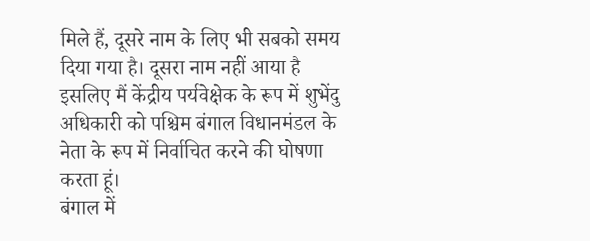मिले हैं, दूसरे नाम के लिए भी सबको समय दिया गया है। दूसरा नाम नहीं आया है इसलिए मैं केंद्रीय पर्यवेक्षेक के रूप में शुभेंदु अधिकारी को पश्चिम बंगाल विधानमंडल के नेता के रूप में निर्वाचित करने की घोषणा करता हूं।
बंगाल में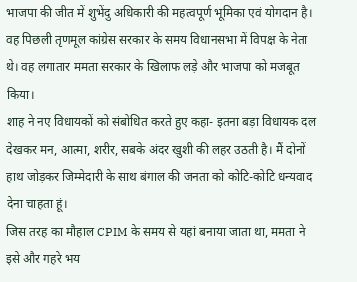भाजपा की जीत में शुभेंदु अधिकारी की महत्वपूर्ण भूमिका एवं योगदान है। वह पिछली तृणमूल कांग्रेस सरकार के समय विधानसभा में विपक्ष के नेता थे। वह लगातार ममता सरकार के खिलाफ लड़े और भाजपा को मजबूत किया।
शाह ने नए विधायकों को संबोधित करते हुए कहा- इतना बड़ा विधायक दल देखकर मन, आत्मा, शरीर, सबके अंदर खुशी की लहर उठती है। मैं दोनों हाथ जोड़कर जिम्मेदारी के साथ बंगाल की जनता को कोटि-कोटि धन्यवाद देना चाहता हूं।
जिस तरह का मौहाल CPIM के समय से यहां बनाया जाता था, ममता ने इसे और गहरे भय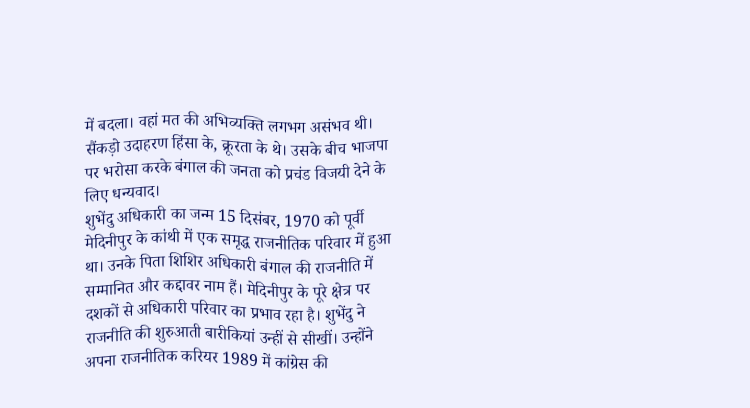में बदला। वहां मत की अभिव्यक्ति लगभग असंभव थी। सैंकड़ो उदाहरण हिंसा के, क्रूरता के थे। उसके बीच भाजपा पर भरोसा करके बंगाल की जनता को प्रचंड विजयी देने के लिए धन्यवाद।
शुभेंदु अधिकारी का जन्म 15 दिसंबर, 1970 को पूर्वी मेदिनीपुर के कांथी में एक समृद्ध राजनीतिक परिवार में हुआ था। उनके पिता शिशिर अधिकारी बंगाल की राजनीति में सम्मानित और कद्दावर नाम हैं। मेदिनीपुर के पूरे क्षेत्र पर दशकों से अधिकारी परिवार का प्रभाव रहा है। शुभेंदु ने राजनीति की शुरुआती बारीकियां उन्हीं से सीखीं। उन्होंने अपना राजनीतिक करियर 1989 में कांग्रेस की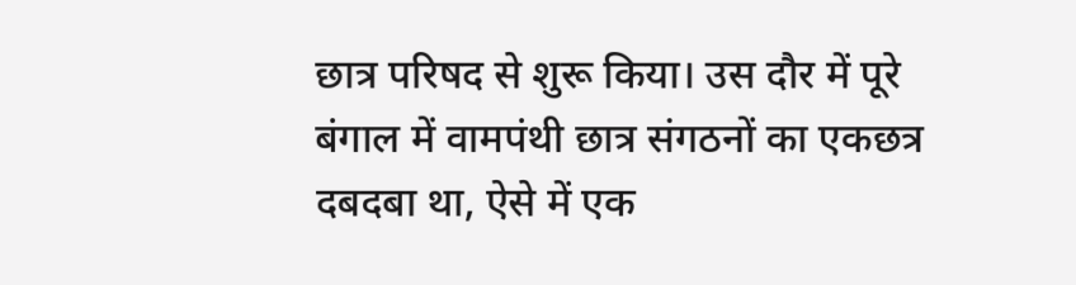छात्र परिषद से शुरू किया। उस दौर में पूरे बंगाल में वामपंथी छात्र संगठनों का एकछत्र दबदबा था, ऐसे में एक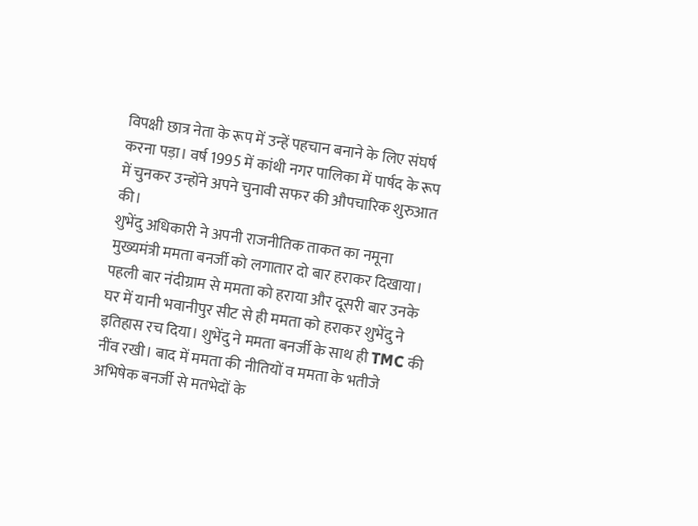विपक्षी छात्र नेता के रूप में उन्हें पहचान बनाने के लिए संघर्ष करना पड़ा। वर्ष 1995 में कांथी नगर पालिका में पार्षद के रूप में चुनकर उन्होंने अपने चुनावी सफर की औपचारिक शुरुआत की।
शुभेंदु अधिकारी ने अपनी राजनीतिक ताकत का नमूना मुख्यमंत्री ममता बनर्जी को लगातार दो बार हराकर दिखाया। पहली बार नंदीग्राम से ममता को हराया और दूसरी बार उनके घर में यानी भवानीपुर सीट से ही ममता को हराकर शुभेंदु ने इतिहास रच दिया। शुभेंदु ने ममता बनर्जी के साथ ही TMC की नींव रखी। बाद में ममता की नीतियों व ममता के भतीजे अभिषेक बनर्जी से मतभेदों के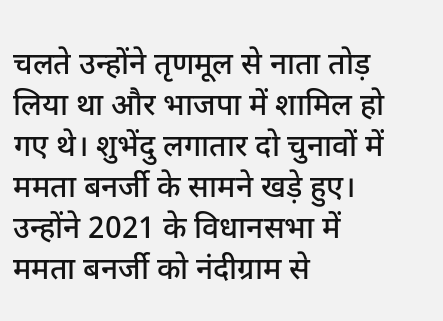चलते उन्होंने तृणमूल से नाता तोड़ लिया था और भाजपा में शामिल हो गए थे। शुभेंदु लगातार दो चुनावों में ममता बनर्जी के सामने खड़े हुए। उन्होंने 2021 के विधानसभा में ममता बनर्जी को नंदीग्राम से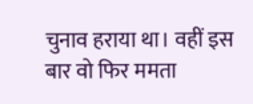चुनाव हराया था। वहीं इस बार वो फिर ममता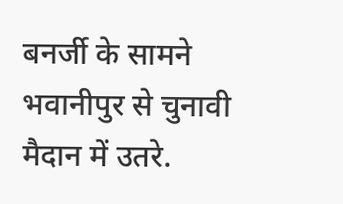बनर्जी के सामने भवानीपुर से चुनावी मैदान में उतरे.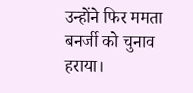उन्होंने फिर ममता बनर्जी को चुनाव हराया।